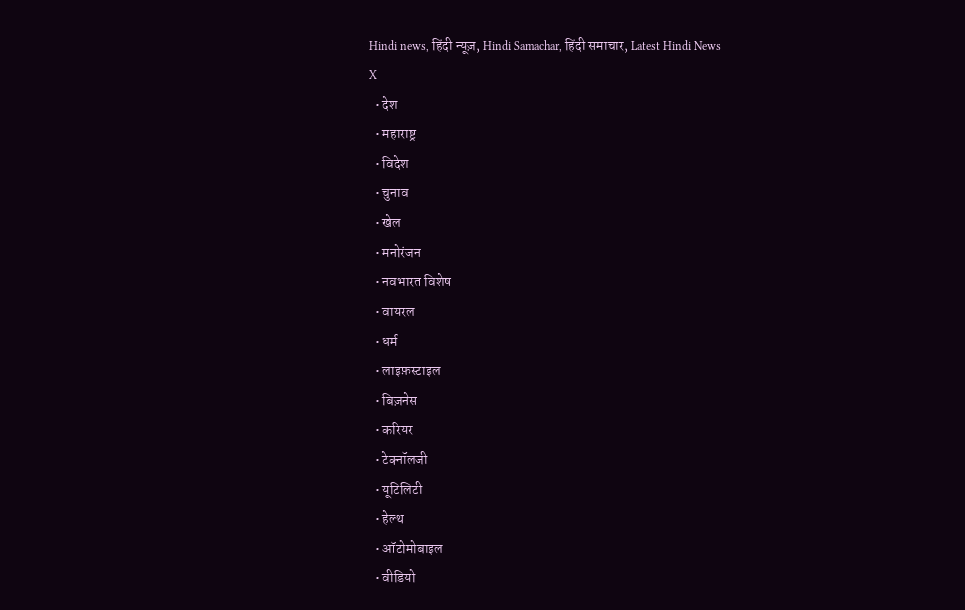Hindi news, हिंदी न्यूज़, Hindi Samachar, हिंदी समाचार, Latest Hindi News
X
  • देश
  • महाराष्ट्र
  • विदेश
  • चुनाव
  • खेल
  • मनोरंजन
  • नवभारत विशेष
  • वायरल
  • धर्म
  • लाइफ़स्टाइल
  • बिज़नेस
  • करियर
  • टेक्नॉलजी
  • यूटिलिटी
  • हेल्थ
  • ऑटोमोबाइल
  • वीडियो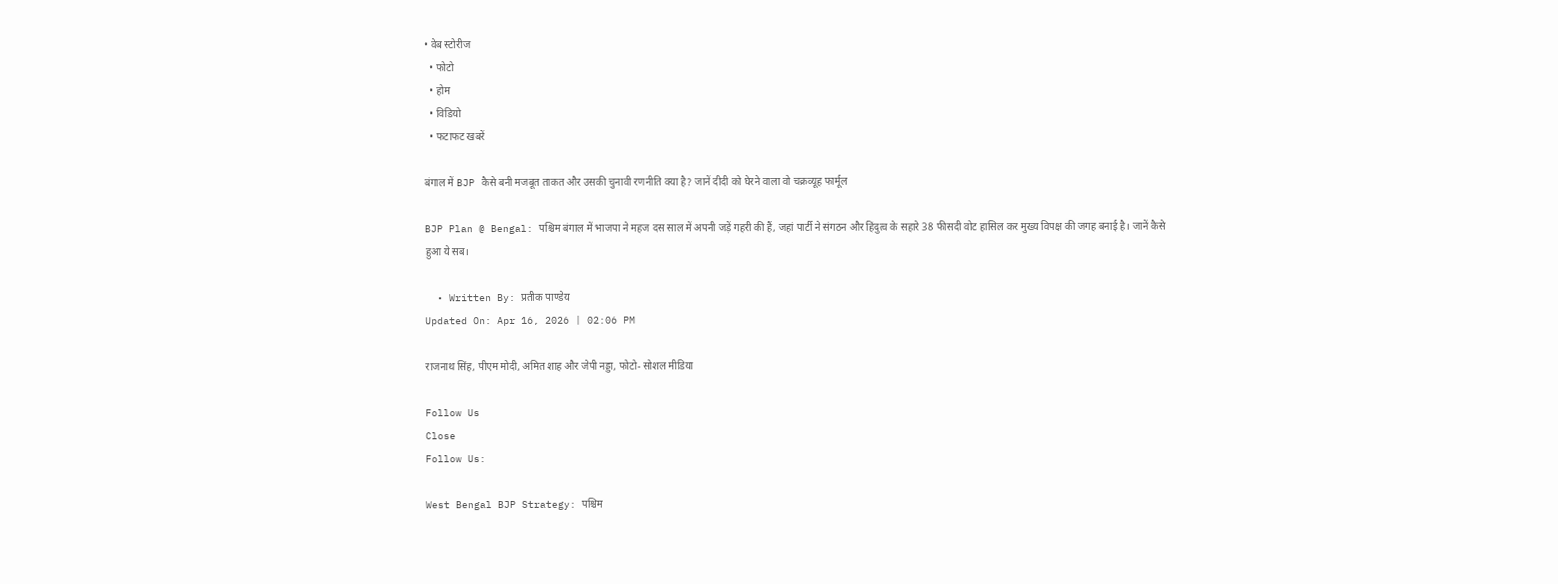• वेब स्टोरीज
  • फोटो
  • होम
  • विडियो
  • फटाफट खबरें

बंगाल में BJP कैसे बनी मजबूत ताकत और उसकी चुनावी रणनीति क्या है? जानें दीदी को घेरने वाला वो चक्रव्यूह फार्मूल

BJP Plan @ Bengal: पश्चिम बंगाल में भाजपा ने महज दस साल में अपनी जड़ें गहरी की हैं, जहां पार्टी ने संगठन और हिंदुत्व के सहारे 38 फीसदी वोट हासिल कर मुख्य विपक्ष की जगह बनाई है। जानें कैसे हुआ ये सब।

  • Written By: प्रतीक पाण्डेय
Updated On: Apr 16, 2026 | 02:06 PM

राजनाथ सिंह, पीएम मोदी, अमित शाह और जेपी नड्डा, फोटो- सोशल मीडिया

Follow Us
Close
Follow Us:

West Bengal BJP Strategy: पश्चिम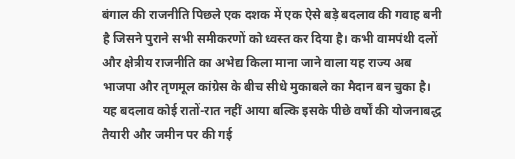बंगाल की राजनीति पिछले एक दशक में एक ऐसे बड़े बदलाव की गवाह बनी है जिसने पुराने सभी समीकरणों को ध्वस्त कर दिया है। कभी वामपंथी दलों और क्षेत्रीय राजनीति का अभेद्य किला माना जाने वाला यह राज्य अब भाजपा और तृणमूल कांग्रेस के बीच सीधे मुकाबले का मैदान बन चुका है। यह बदलाव कोई रातों-रात नहीं आया बल्कि इसके पीछे वर्षों की योजनाबद्ध तैयारी और जमीन पर की गई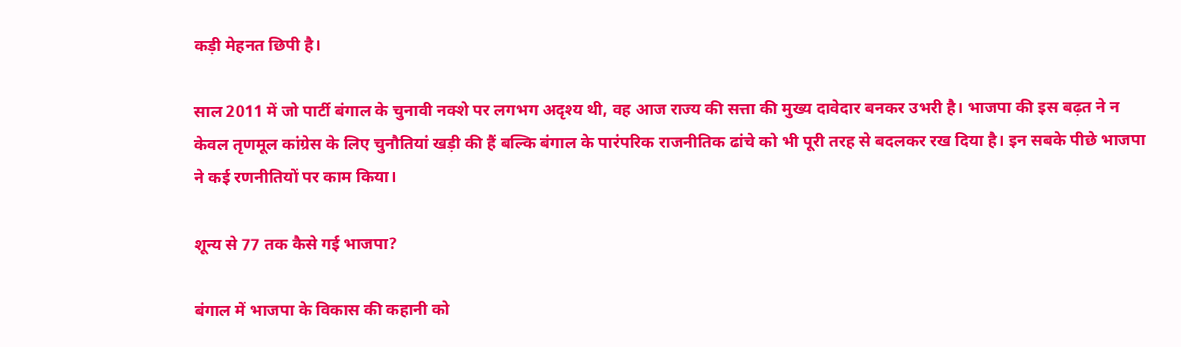कड़ी मेहनत छिपी है।

साल 2011 में जो पार्टी बंगाल के चुनावी नक्शे पर लगभग अदृश्य थी, वह आज राज्य की सत्ता की मुख्य दावेदार बनकर उभरी है। भाजपा की इस बढ़त ने न केवल तृणमूल कांग्रेस के लिए चुनौतियां खड़ी की हैं बल्कि बंगाल के पारंपरिक राजनीतिक ढांचे को भी पूरी तरह से बदलकर रख दिया है। इन सबके पीछे भाजपा ने कई रणनीतियों पर काम किया।

शून्य से 77 तक कैसे गई भाजपा?

बंगाल में भाजपा के विकास की कहानी को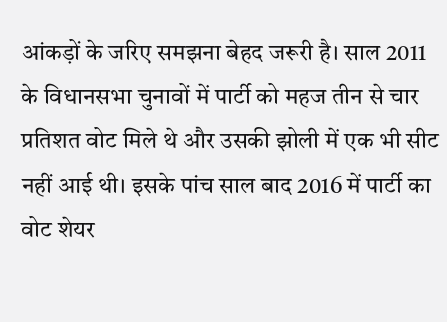आंकड़ों के जरिए समझना बेहद जरूरी है। साल 2011 के विधानसभा चुनावों में पार्टी को महज तीन से चार प्रतिशत वोट मिले थे और उसकी झोली में एक भी सीट नहीं आई थी। इसके पांच साल बाद 2016 में पार्टी का वोट शेयर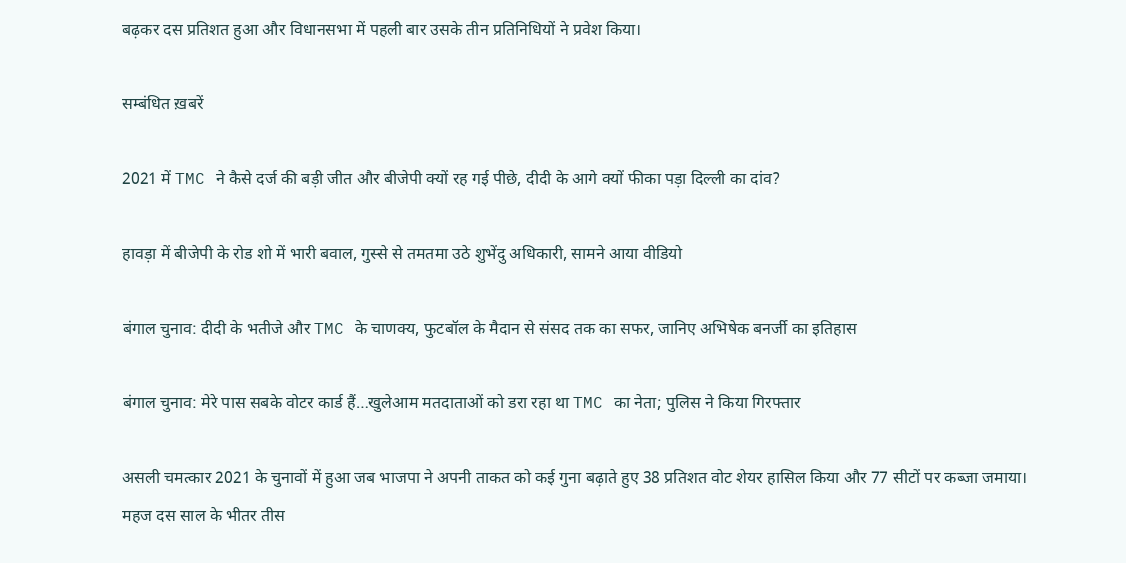बढ़कर दस प्रतिशत हुआ और विधानसभा में पहली बार उसके तीन प्रतिनिधियों ने प्रवेश किया।

सम्बंधित ख़बरें

2021 में TMC ने कैसे दर्ज की बड़ी जीत और बीजेपी क्यों रह गई पीछे, दीदी के आगे क्यों फीका पड़ा दिल्ली का दांव?

हावड़ा में बीजेपी के रोड शो में भारी बवाल, गुस्से से तमतमा उठे शुभेंदु अधिकारी, सामने आया वीडियो

बंगाल चुनाव: दीदी के भतीजे और TMC के चाणक्य, फुटबॉल के मैदान से संसद तक का सफर, जानिए अभिषेक बनर्जी का इतिहास

बंगाल चुनाव: मेरे पास सबके वोटर कार्ड हैं…खुलेआम मतदाताओं को डरा रहा था TMC का नेता; पुलिस ने किया गिरफ्तार

असली चमत्कार 2021 के चुनावों में हुआ जब भाजपा ने अपनी ताकत को कई गुना बढ़ाते हुए 38 प्रतिशत वोट शेयर हासिल किया और 77 सीटों पर कब्जा जमाया। महज दस साल के भीतर तीस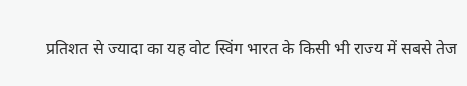प्रतिशत से ज्यादा का यह वोट स्विंग भारत के किसी भी राज्य में सबसे तेज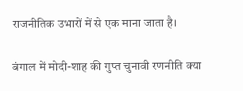राजनीतिक उभारों में से एक माना जाता है।

बंगाल में मोदी-शाह की गुप्त चुनावी रणनीति क्या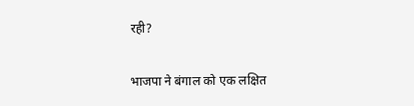रही?

भाजपा ने बंगाल को एक लक्षित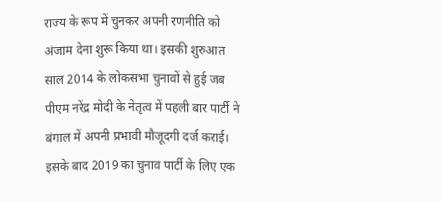राज्य के रूप में चुनकर अपनी रणनीति को अंजाम देना शुरू किया था। इसकी शुरुआत साल 2014 के लोकसभा चुनावों से हुई जब पीएम नरेंद्र मोदी के नेतृत्व में पहली बार पार्टी ने बंगाल में अपनी प्रभावी मौजूदगी दर्ज कराई। इसके बाद 2019 का चुनाव पार्टी के लिए एक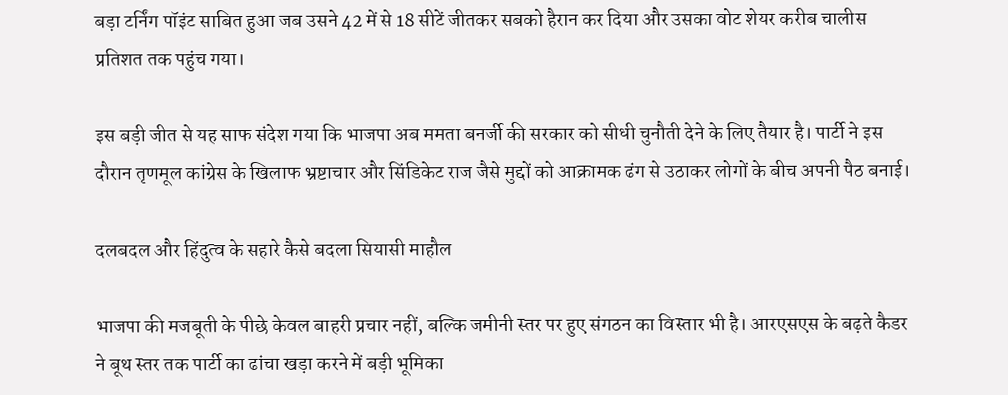बड़ा टर्निंग पॉइंट साबित हुआ जब उसने 42 में से 18 सीटें जीतकर सबको हैरान कर दिया और उसका वोट शेयर करीब चालीस प्रतिशत तक पहुंच गया।

इस बड़ी जीत से यह साफ संदेश गया कि भाजपा अब ममता बनर्जी की सरकार को सीधी चुनौती देने के लिए तैयार है। पार्टी ने इस दौरान तृणमूल कांग्रेस के खिलाफ भ्रष्टाचार और सिंडिकेट राज जैसे मुद्दों को आक्रामक ढंग से उठाकर लोगों के बीच अपनी पैठ बनाई।

दलबदल और हिंदुत्व के सहारे कैसे बदला सियासी माहौल

भाजपा की मजबूती के पीछे केवल बाहरी प्रचार नहीं, बल्कि जमीनी स्तर पर हुए संगठन का विस्तार भी है। आरएसएस के बढ़ते कैडर ने बूथ स्तर तक पार्टी का ढांचा खड़ा करने में बड़ी भूमिका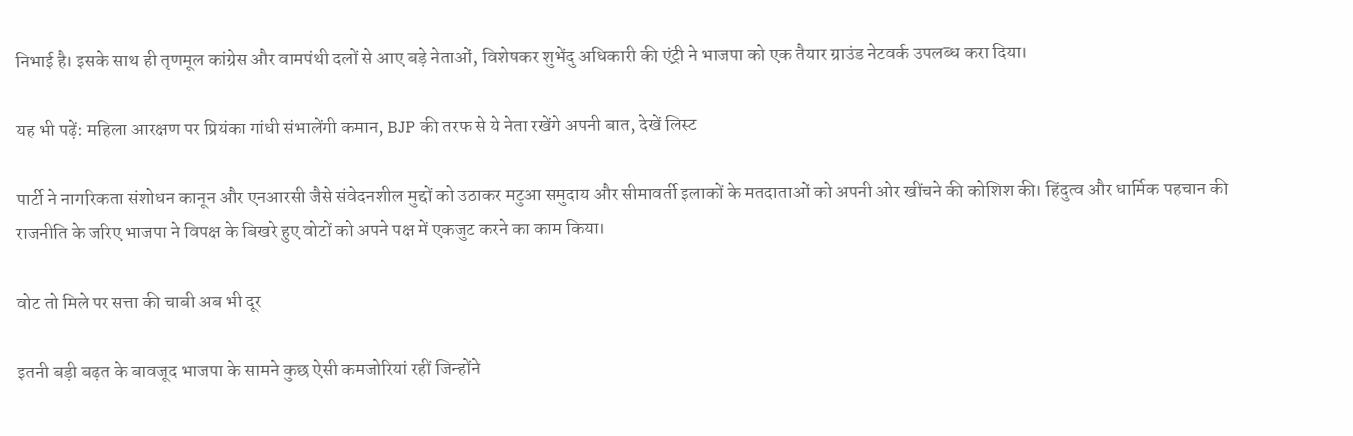निभाई है। इसके साथ ही तृणमूल कांग्रेस और वामपंथी दलों से आए बड़े नेताओं, विशेषकर शुभेंदु अधिकारी की एंट्री ने भाजपा को एक तैयार ग्राउंड नेटवर्क उपलब्ध करा दिया।

यह भी पढ़ें: महिला आरक्षण पर प्रियंका गांधी संभालेंगी कमान, BJP की तरफ से ये नेता रखेंगे अपनी बात, देखें लिस्ट

पार्टी ने नागरिकता संशोधन कानून और एनआरसी जैसे संवेदनशील मुद्दों को उठाकर मटुआ समुदाय और सीमावर्ती इलाकों के मतदाताओं को अपनी ओर खींचने की कोशिश की। हिंदुत्व और धार्मिक पहचान की राजनीति के जरिए भाजपा ने विपक्ष के बिखरे हुए वोटों को अपने पक्ष में एकजुट करने का काम किया।

वोट तो मिले पर सत्ता की चाबी अब भी दूर

इतनी बड़ी बढ़त के बावजूद भाजपा के सामने कुछ ऐसी कमजोरियां रहीं जिन्होंने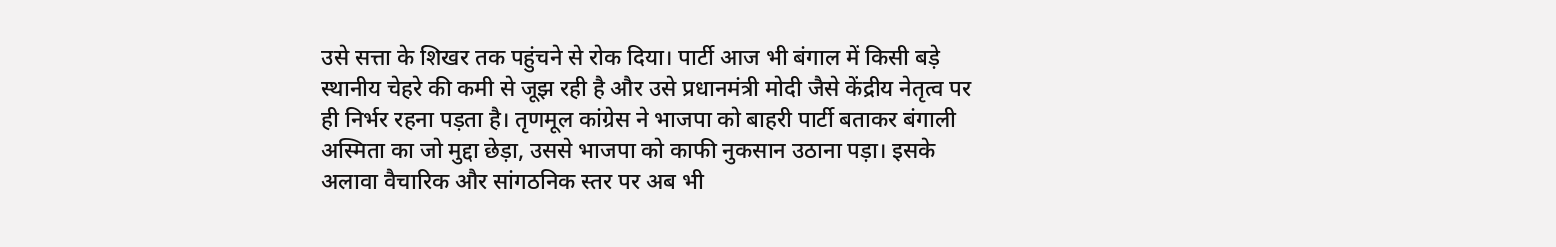उसे सत्ता के शिखर तक पहुंचने से रोक दिया। पार्टी आज भी बंगाल में किसी बड़े स्थानीय चेहरे की कमी से जूझ रही है और उसे प्रधानमंत्री मोदी जैसे केंद्रीय नेतृत्व पर ही निर्भर रहना पड़ता है। तृणमूल कांग्रेस ने भाजपा को बाहरी पार्टी बताकर बंगाली अस्मिता का जो मुद्दा छेड़ा, उससे भाजपा को काफी नुकसान उठाना पड़ा। इसके अलावा वैचारिक और सांगठनिक स्तर पर अब भी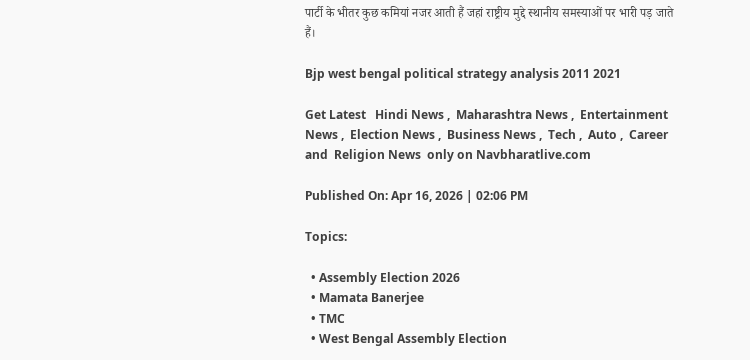पार्टी के भीतर कुछ कमियां नजर आती हैं जहां राष्ट्रीय मुद्दे स्थानीय समस्याओं पर भारी पड़ जाते हैं।

Bjp west bengal political strategy analysis 2011 2021

Get Latest   Hindi News ,  Maharashtra News ,  Entertainment News ,  Election News ,  Business News ,  Tech ,  Auto ,  Career and  Religion News  only on Navbharatlive.com

Published On: Apr 16, 2026 | 02:06 PM

Topics:

  • Assembly Election 2026
  • Mamata Banerjee
  • TMC
  • West Bengal Assembly Election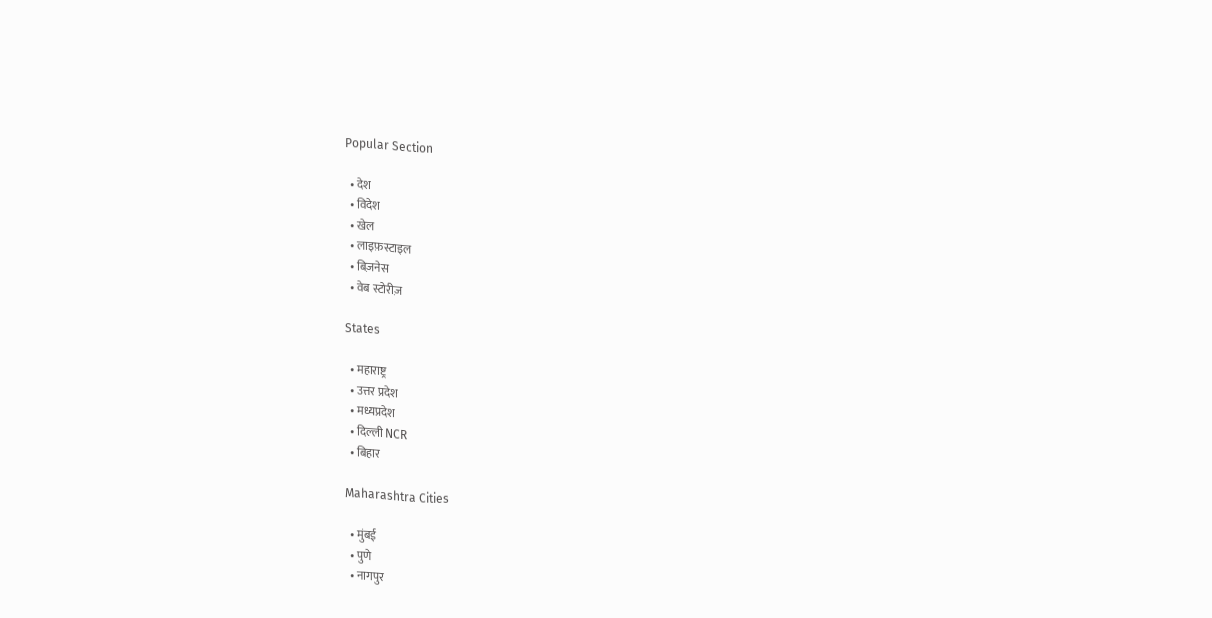Popular Section

  • देश
  • विदेश
  • खेल
  • लाइफ़स्टाइल
  • बिज़नेस
  • वेब स्टोरीज़

States

  • महाराष्ट्र
  • उत्तर प्रदेश
  • मध्यप्रदेश
  • दिल्ली NCR
  • बिहार

Maharashtra Cities

  • मुंबई
  • पुणे
  • नागपुर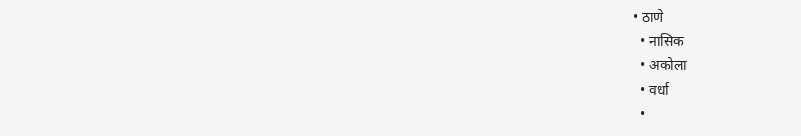• ठाणे
  • नासिक
  • अकोला
  • वर्धा
  •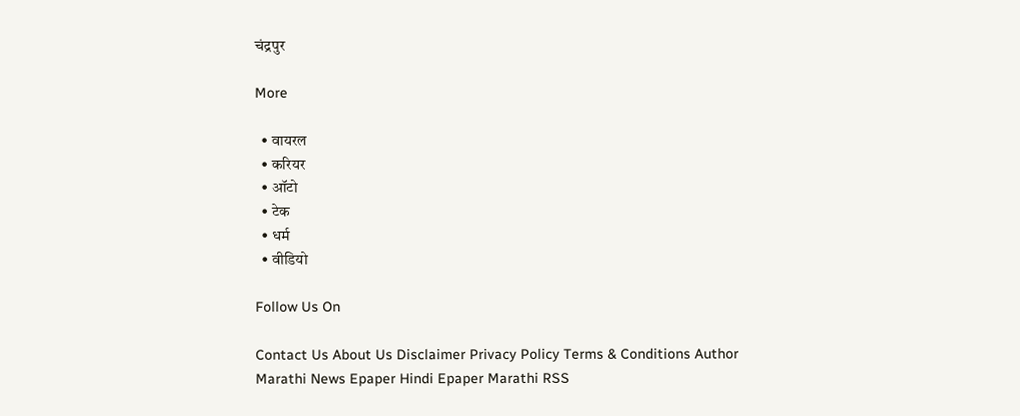चंद्रपुर

More

  • वायरल
  • करियर
  • ऑटो
  • टेक
  • धर्म
  • वीडियो

Follow Us On

Contact Us About Us Disclaimer Privacy Policy Terms & Conditions Author
Marathi News Epaper Hindi Epaper Marathi RSS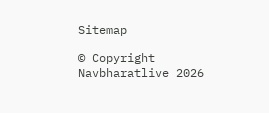Sitemap

© Copyright Navbharatlive 2026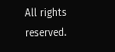All rights reserved.